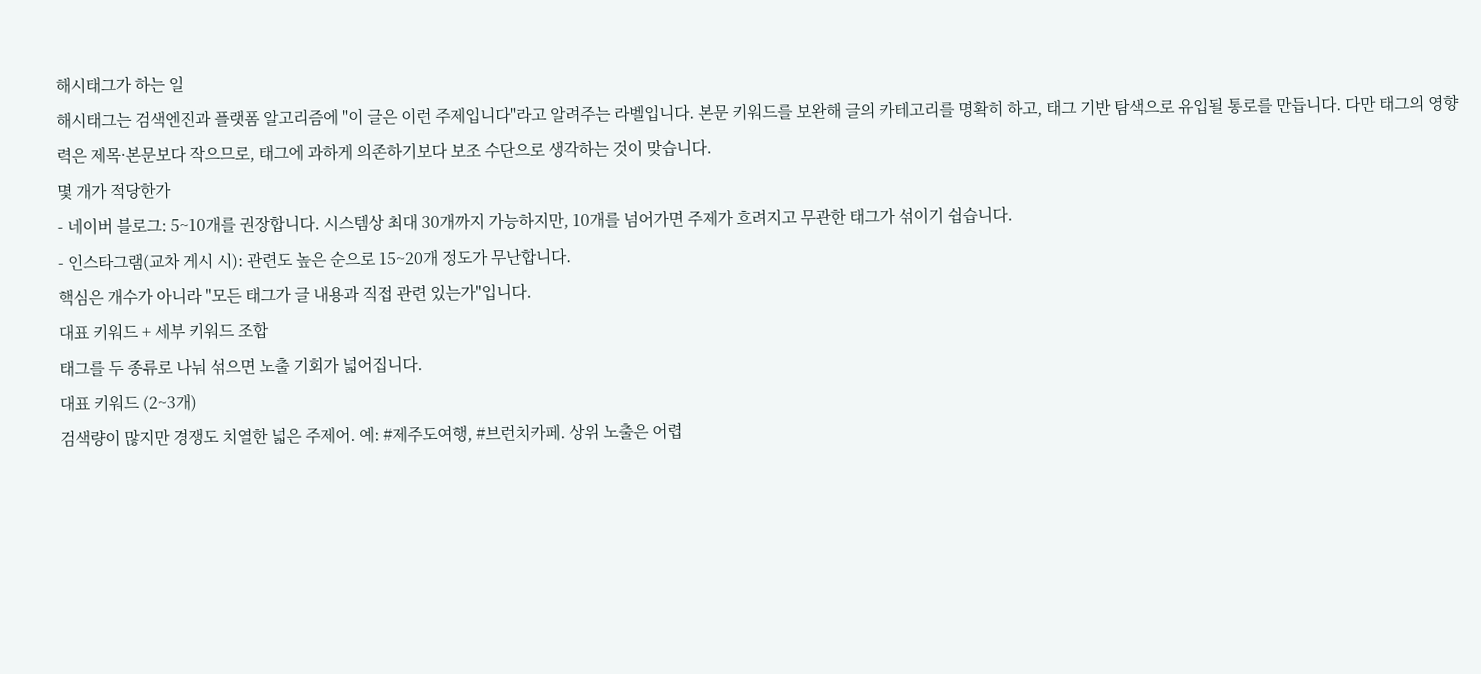해시태그가 하는 일
해시태그는 검색엔진과 플랫폼 알고리즘에 "이 글은 이런 주제입니다"라고 알려주는 라벨입니다. 본문 키워드를 보완해 글의 카테고리를 명확히 하고, 태그 기반 탐색으로 유입될 통로를 만듭니다. 다만 태그의 영향력은 제목·본문보다 작으므로, 태그에 과하게 의존하기보다 보조 수단으로 생각하는 것이 맞습니다.
몇 개가 적당한가
- 네이버 블로그: 5~10개를 권장합니다. 시스템상 최대 30개까지 가능하지만, 10개를 넘어가면 주제가 흐려지고 무관한 태그가 섞이기 쉽습니다.
- 인스타그램(교차 게시 시): 관련도 높은 순으로 15~20개 정도가 무난합니다.
핵심은 개수가 아니라 "모든 태그가 글 내용과 직접 관련 있는가"입니다.
대표 키워드 + 세부 키워드 조합
태그를 두 종류로 나눠 섞으면 노출 기회가 넓어집니다.
대표 키워드 (2~3개)
검색량이 많지만 경쟁도 치열한 넓은 주제어. 예: #제주도여행, #브런치카페. 상위 노출은 어렵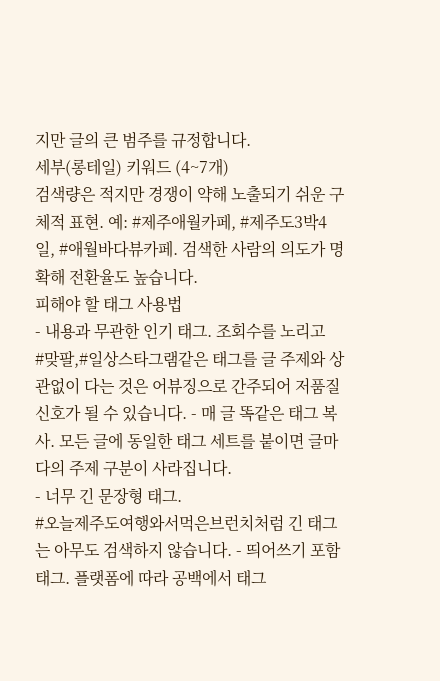지만 글의 큰 범주를 규정합니다.
세부(롱테일) 키워드 (4~7개)
검색량은 적지만 경쟁이 약해 노출되기 쉬운 구체적 표현. 예: #제주애월카페, #제주도3박4일, #애월바다뷰카페. 검색한 사람의 의도가 명확해 전환율도 높습니다.
피해야 할 태그 사용법
- 내용과 무관한 인기 태그. 조회수를 노리고
#맞팔,#일상스타그램같은 태그를 글 주제와 상관없이 다는 것은 어뷰징으로 간주되어 저품질 신호가 될 수 있습니다. - 매 글 똑같은 태그 복사. 모든 글에 동일한 태그 세트를 붙이면 글마다의 주제 구분이 사라집니다.
- 너무 긴 문장형 태그.
#오늘제주도여행와서먹은브런치처럼 긴 태그는 아무도 검색하지 않습니다. - 띄어쓰기 포함 태그. 플랫폼에 따라 공백에서 태그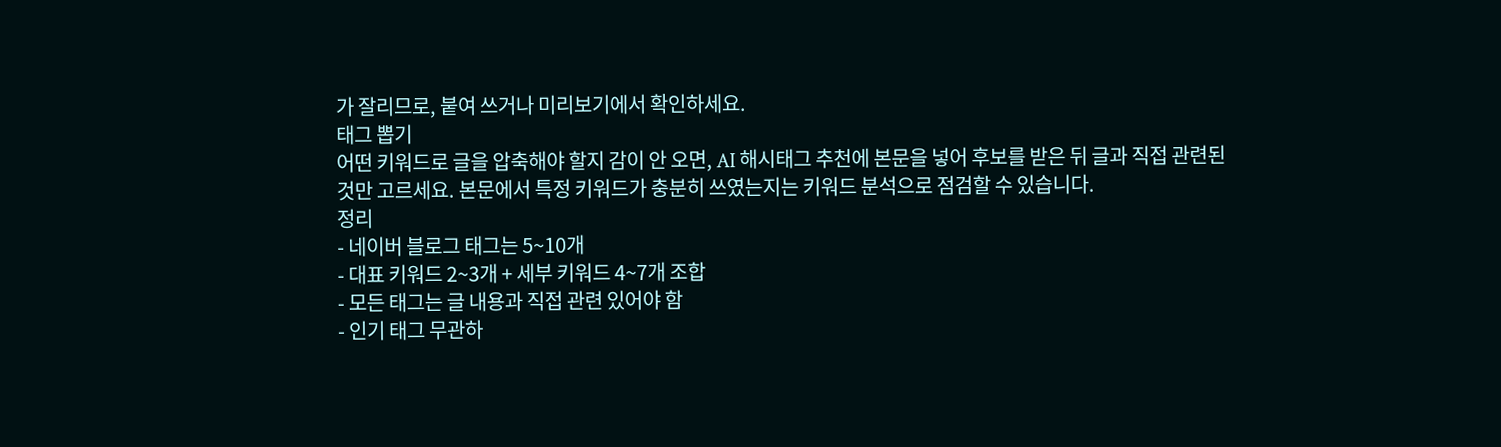가 잘리므로, 붙여 쓰거나 미리보기에서 확인하세요.
태그 뽑기
어떤 키워드로 글을 압축해야 할지 감이 안 오면, AI 해시태그 추천에 본문을 넣어 후보를 받은 뒤 글과 직접 관련된 것만 고르세요. 본문에서 특정 키워드가 충분히 쓰였는지는 키워드 분석으로 점검할 수 있습니다.
정리
- 네이버 블로그 태그는 5~10개
- 대표 키워드 2~3개 + 세부 키워드 4~7개 조합
- 모든 태그는 글 내용과 직접 관련 있어야 함
- 인기 태그 무관하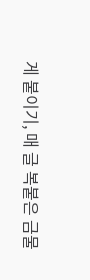게 붙이기, 매 글 복붙은 금물